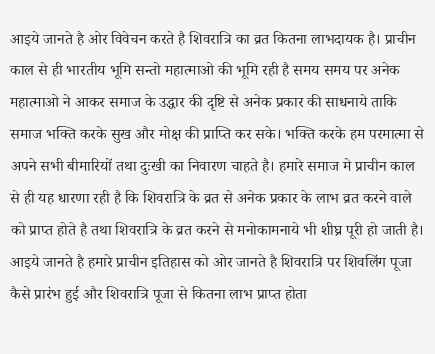आइये जानते है ओर विवेचन करते है शिवरात्रि का व्रत कितना लाभदायक है। प्राचीन काल से ही भारतीय भूमि सन्तो महात्माओ की भूमि रही है समय समय पर अनेक महात्माओ ने आकर समाज के उद्धार की दृष्टि से अनेक प्रकार की साधनाये ताकि समाज भक्ति करके सुख और मोक्ष की प्राप्ति कर सके। भक्ति करके हम परमात्मा से अपने सभी बीमारियों तथा दुःखी का निवारण चाहते है। हमारे समाज मे प्राचीन काल से ही यह धारणा रही है कि शिवरात्रि के व्रत से अनेक प्रकार के लाभ व्रत करने वाले को प्राप्त होते है तथा शिवरात्रि के व्रत करने से मनोकामनाये भी शीघ्र पूरी हो जाती है। आइये जानते है हमारे प्राचीन इतिहास को ओर जानते है शिवरात्रि पर शिवलिंग पूजा कैसे प्रारंभ हुई और शिवरात्रि पूजा से कितना लाभ प्राप्त होता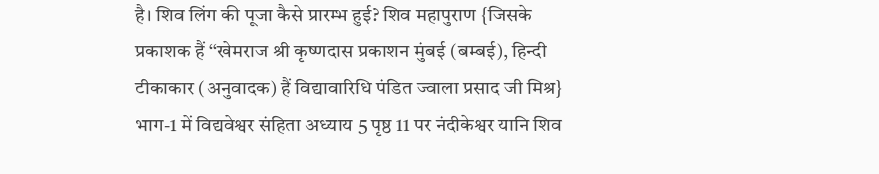है। शिव लिंग की पूजा कैसे प्रारम्भ हुई? शिव महापुराण {जिसके प्रकाशक हैं ‘‘खेमराज श्री कृष्णदास प्रकाशन मुंबई (बम्बई), हिन्दी टीकाकार (अनुवादक) हैं विद्यावारिधि पंडित ज्वाला प्रसाद जी मिश्र} भाग-1 में विद्यवेश्वर संहिता अध्याय 5 पृष्ठ 11 पर नंदीकेश्वर यानि शिव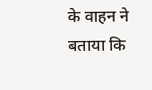के वाहन ने बताया कि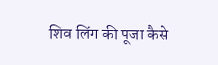शिव लिंग की पूजा कैसे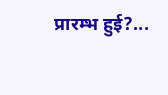प्रारम्भ हुई?...